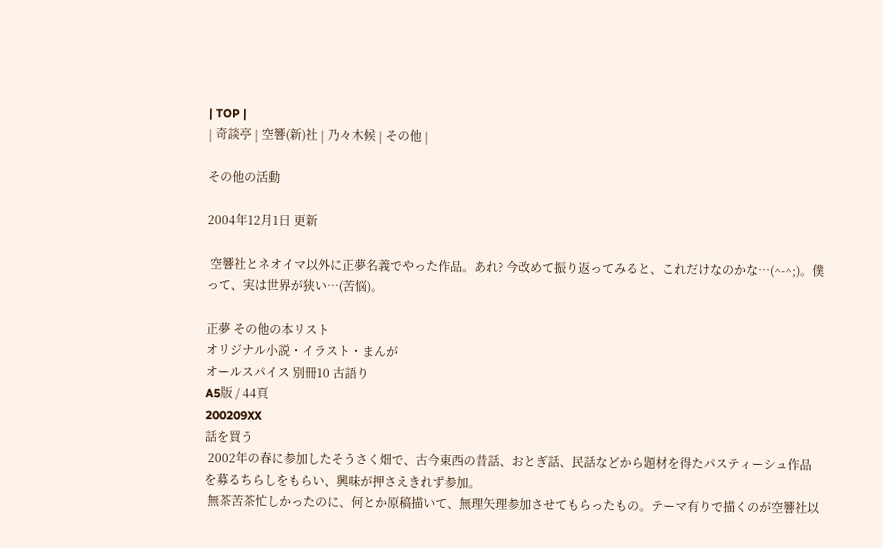| TOP |
| 奇談亭 | 空響(新)社 | 乃々木候 | その他 |

その他の活動

2004年12月1日 更新

 空響社とネオイマ以外に正夢名義でやった作品。あれ? 今改めて振り返ってみると、これだけなのかな…(^-^;)。僕って、実は世界が狭い…(苦悩)。

正夢 その他の本リスト
オリジナル小説・イラスト・まんが
オールスパイス 別冊10 古語り
A5版 / 44頁
200209XX
話を買う
 2002年の春に参加したそうさく畑で、古今東西の昔話、おとぎ話、民話などから題材を得たパスティーシュ作品を募るちらしをもらい、興味が押さえきれず参加。
 無茶苦茶忙しかったのに、何とか原稿描いて、無理矢理参加させてもらったもの。テーマ有りで描くのが空響社以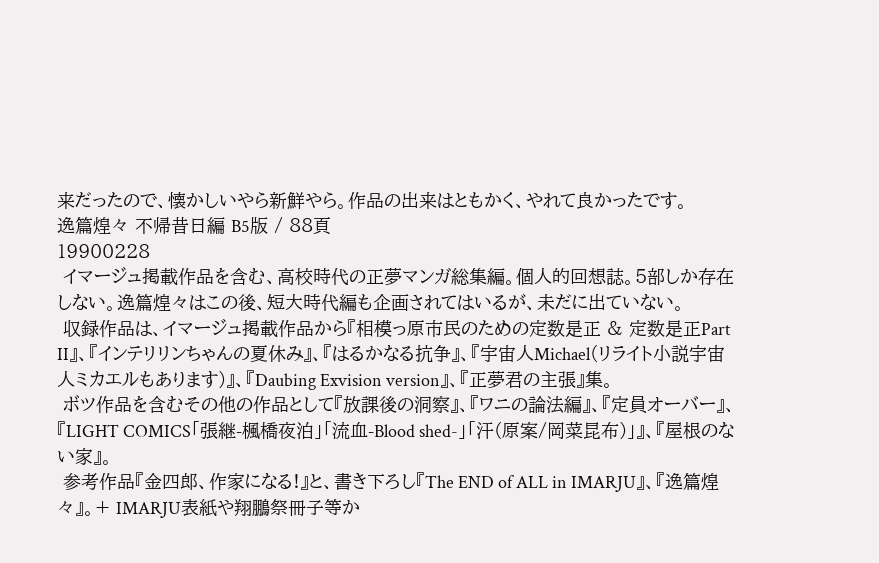来だったので、懐かしいやら新鮮やら。作品の出来はともかく、やれて良かったです。
逸篇煌々 不帰昔日編 B5版 / 88頁
19900228
 イマージュ掲載作品を含む、高校時代の正夢マンガ総集編。個人的回想誌。5部しか存在しない。逸篇煌々はこの後、短大時代編も企画されてはいるが、未だに出ていない。
 収録作品は、イマージュ掲載作品から『相模っ原市民のための定数是正 & 定数是正Part II』、『インテリリンちゃんの夏休み』、『はるかなる抗争』、『宇宙人Michael(リライト小説宇宙人ミカエルもあります)』、『Daubing Exvision version』、『正夢君の主張』集。
 ボツ作品を含むその他の作品として『放課後の洞察』、『ワニの論法編』、『定員オーバー』、『LIGHT COMICS「張継-楓橋夜泊」「流血-Blood shed-」「汗(原案/岡菜昆布)」』、『屋根のない家』。
 参考作品『金四郎、作家になる!』と、書き下ろし『The END of ALL in IMARJU』、『逸篇煌々』。+ IMARJU表紙や翔鵬祭冊子等か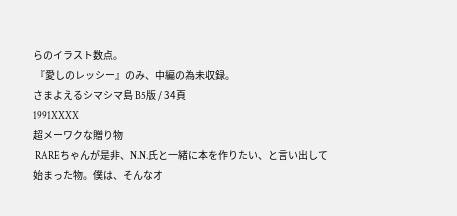らのイラスト数点。
 『愛しのレッシー』のみ、中編の為未収録。
さまよえるシマシマ島 B5版 / 34頁
1991XXXX
超メーワクな贈り物
 RAREちゃんが是非、N.N.氏と一緒に本を作りたい、と言い出して始まった物。僕は、そんなオ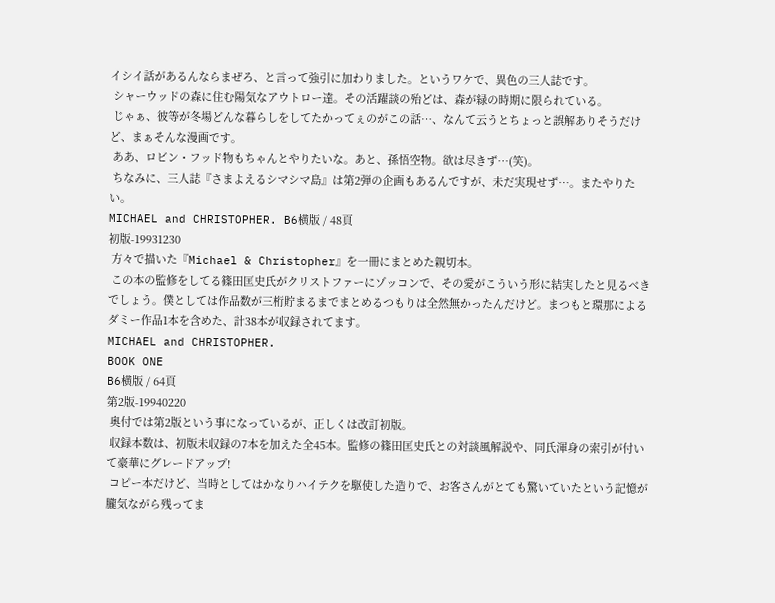イシイ話があるんならまぜろ、と言って強引に加わりました。というワケで、異色の三人誌です。
 シャーウッドの森に住む陽気なアウトロー達。その活躍談の殆どは、森が緑の時期に限られている。
 じゃぁ、彼等が冬場どんな暮らしをしてたかってぇのがこの話…、なんて云うとちょっと誤解ありそうだけど、まぁそんな漫画です。
 ああ、ロビン・フッド物もちゃんとやりたいな。あと、孫悟空物。欲は尽きず…(笑)。
 ちなみに、三人誌『さまよえるシマシマ島』は第2弾の企画もあるんですが、未だ実現せず…。またやりたい。
MICHAEL and CHRISTOPHER. B6横版 / 48頁
初版-19931230
 方々で描いた『Michael & Christopher』を一冊にまとめた親切本。
 この本の監修をしてる篠田匡史氏がクリストファーにゾッコンで、その愛がこういう形に結実したと見るべきでしょう。僕としては作品数が三桁貯まるまでまとめるつもりは全然無かったんだけど。まつもと環那によるダミー作品1本を含めた、計38本が収録されてます。
MICHAEL and CHRISTOPHER.
BOOK ONE
B6横版 / 64頁
第2版-19940220
 奥付では第2版という事になっているが、正しくは改訂初版。
 収録本数は、初版未収録の7本を加えた全45本。監修の篠田匡史氏との対談風解説や、同氏渾身の索引が付いて豪華にグレードアップ!
 コピー本だけど、当時としてはかなりハイテクを駆使した造りで、お客さんがとても驚いていたという記憶が朧気ながら残ってま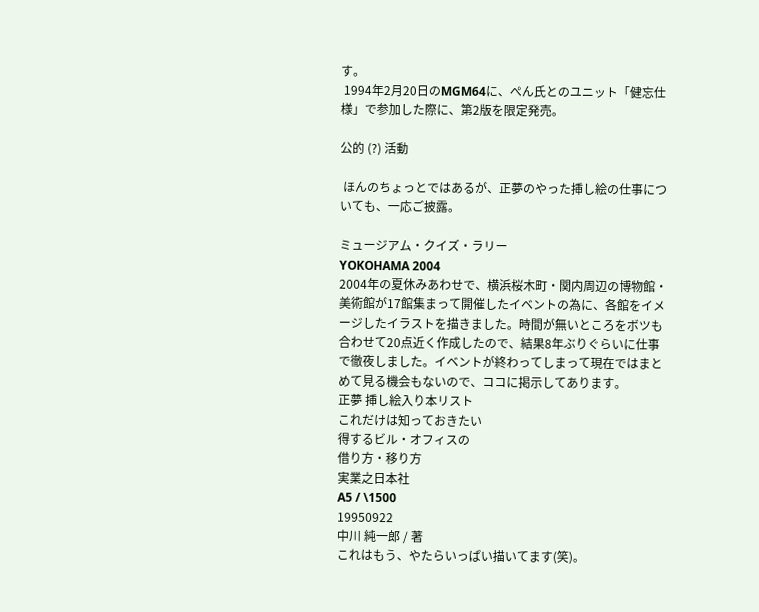す。
 1994年2月20日のMGM64に、ぺん氏とのユニット「健忘仕様」で参加した際に、第2版を限定発売。

公的 (?) 活動

 ほんのちょっとではあるが、正夢のやった挿し絵の仕事についても、一応ご披露。

ミュージアム・クイズ・ラリー
YOKOHAMA 2004
2004年の夏休みあわせで、横浜桜木町・関内周辺の博物館・美術館が17館集まって開催したイベントの為に、各館をイメージしたイラストを描きました。時間が無いところをボツも合わせて20点近く作成したので、結果8年ぶりぐらいに仕事で徹夜しました。イベントが終わってしまって現在ではまとめて見る機会もないので、ココに掲示してあります。
正夢 挿し絵入り本リスト
これだけは知っておきたい
得するビル・オフィスの
借り方・移り方
実業之日本社
A5 / \1500
19950922
中川 純一郎 / 著
これはもう、やたらいっぱい描いてます(笑)。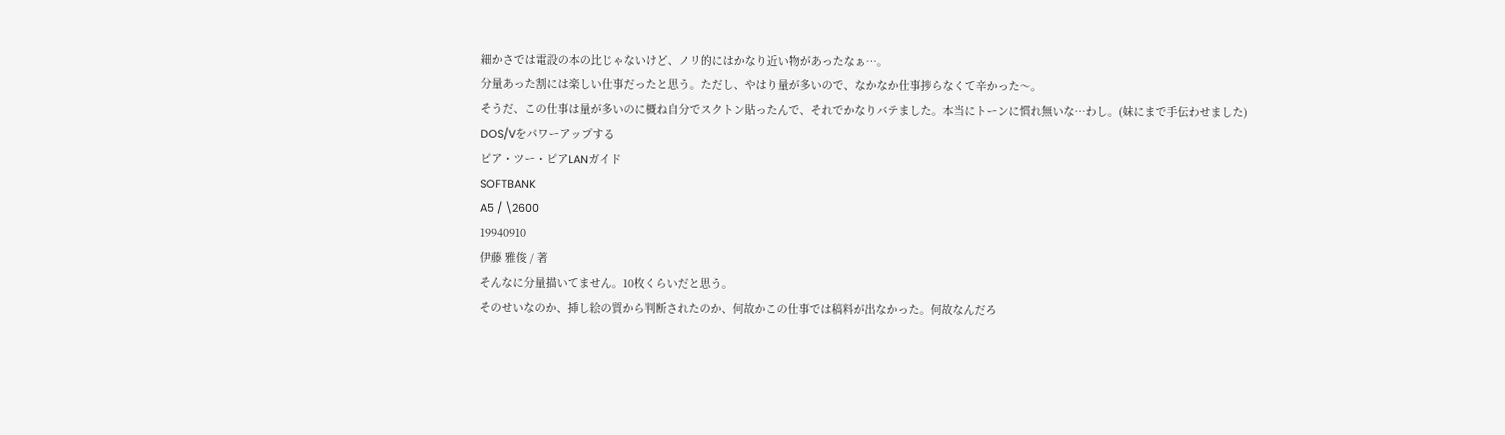細かさでは電設の本の比じゃないけど、ノリ的にはかなり近い物があったなぁ…。
分量あった割には楽しい仕事だったと思う。ただし、やはり量が多いので、なかなか仕事捗らなくて辛かった〜。
そうだ、この仕事は量が多いのに概ね自分でスクトン貼ったんで、それでかなりバテました。本当にトーンに慣れ無いな…わし。(妹にまで手伝わせました)
DOS/Vをパワーアップする
ピア・ツー・ピアLANガイド
SOFTBANK
A5 / \2600
19940910
伊藤 雅俊 / 著
そんなに分量描いてません。10枚くらいだと思う。
そのせいなのか、挿し絵の質から判断されたのか、何故かこの仕事では稿料が出なかった。何故なんだろ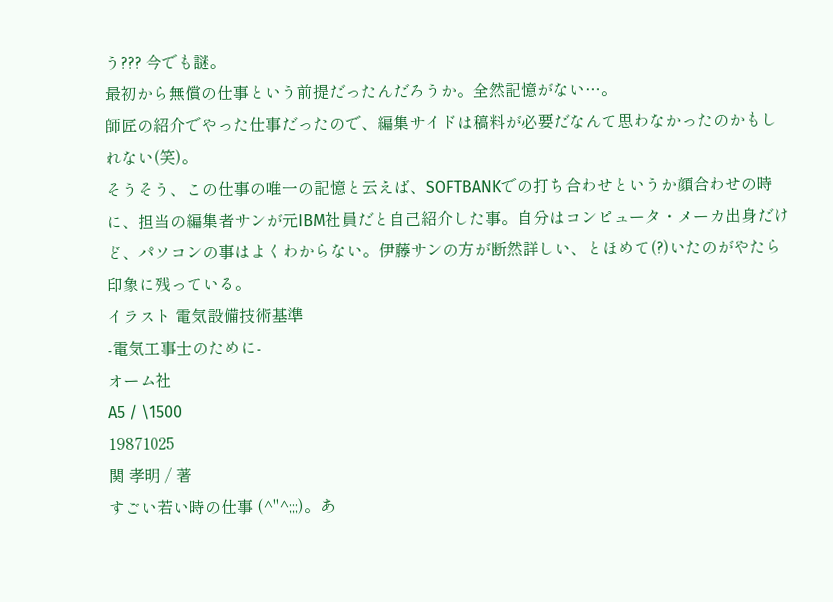う??? 今でも謎。
最初から無償の仕事という前提だったんだろうか。全然記憶がない…。
師匠の紹介でやった仕事だったので、編集サイドは稿料が必要だなんて思わなかったのかもしれない(笑)。
そうそう、この仕事の唯一の記憶と云えば、SOFTBANKでの打ち合わせというか顔合わせの時に、担当の編集者サンが元IBM社員だと自己紹介した事。自分はコンピュータ・メーカ出身だけど、パソコンの事はよくわからない。伊藤サンの方が断然詳しい、とほめて(?)いたのがやたら印象に残っている。
イラスト 電気設備技術基準
-電気工事士のために-
オーム社
A5 / \1500
19871025
関 孝明 / 著
すごい若い時の仕事 (^"^;;;)。あ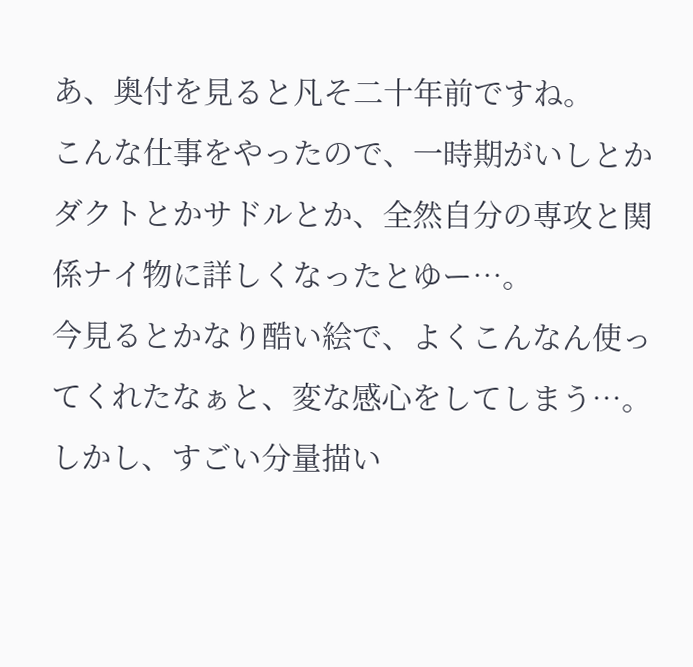あ、奥付を見ると凡そ二十年前ですね。
こんな仕事をやったので、一時期がいしとかダクトとかサドルとか、全然自分の専攻と関係ナイ物に詳しくなったとゆー…。
今見るとかなり酷い絵で、よくこんなん使ってくれたなぁと、変な感心をしてしまう…。
しかし、すごい分量描い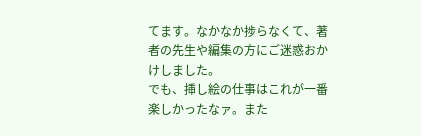てます。なかなか捗らなくて、著者の先生や編集の方にご迷惑おかけしました。
でも、挿し絵の仕事はこれが一番楽しかったなァ。また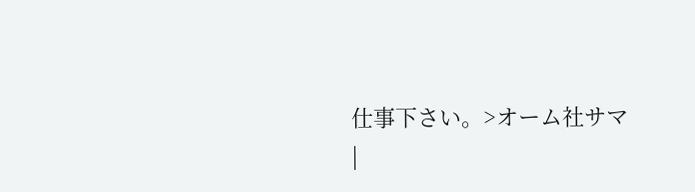仕事下さい。>オーム社サマ
|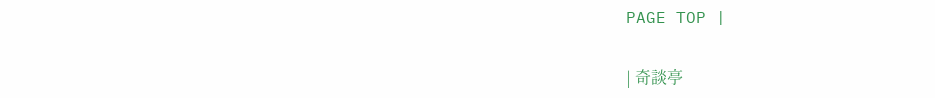PAGE TOP |

| 奇談亭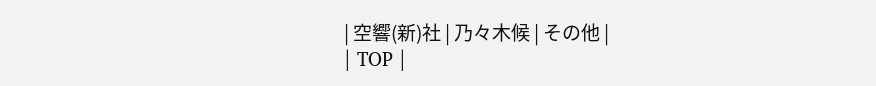| 空響(新)社 | 乃々木候 | その他 |
| TOP |